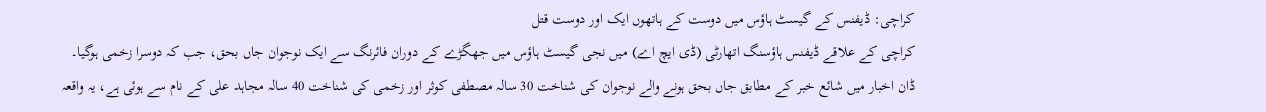کراچی: ڈیفنس کے گیسٹ ہاؤس میں دوست کے ہاتھوں ایک اور دوست قتل
کراچی کے علاقے ڈیفنس ہاؤسنگ اتھارٹی (ڈی ایچ اے) میں نجی گیسٹ ہاؤس میں جھگڑے کے دوران فائرنگ سے ایک نوجوان جاں بحق، جب کہ دوسرا زخمی ہوگیا۔
ڈان اخبار میں شائع خبر کے مطابق جاں بحق ہونے والے نوجوان کی شناخت 30 سالہ مصطفی کوثر اور زخمی کی شناخت 40 سالہ مجاہد علی کے نام سے ہوئی ہے، یہ واقعہ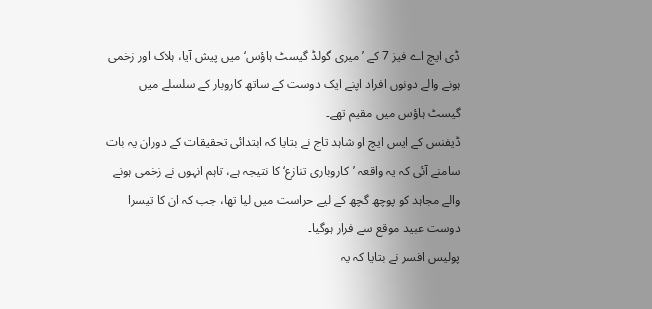ڈی ایچ اے فیز 7 کے ’میری گولڈ گیسٹ ہاؤس‘ میں پیش آیا، ہلاک اور زخمی ہونے والے دونوں افراد اپنے ایک دوست کے ساتھ کاروبار کے سلسلے میں گیسٹ ہاؤس میں مقیم تھے۔
ڈیفنس کے ایس ایچ او شاہد تاج نے بتایا کہ ابتدائی تحقیقات کے دوران یہ بات سامنے آئی کہ یہ واقعہ ’کاروباری تنازع‘ کا نتیجہ ہے، تاہم انہوں نے زخمی ہونے والے مجاہد کو پوچھ گچھ کے لیے حراست میں لیا تھا، جب کہ ان کا تیسرا دوست عبید موقع سے فرار ہوگیا۔
پولیس افسر نے بتایا کہ یہ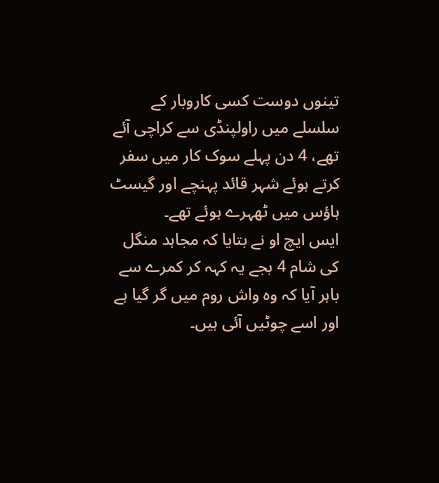تینوں دوست کسی کاروبار کے سلسلے میں راولپنڈی سے کراچی آئے تھے، 4 دن پہلے سوک کار میں سفر کرتے ہوئے شہر قائد پہنچے اور گیسٹ ہاؤس میں ٹھہرے ہوئے تھے۔
ایس ایچ او نے بتایا کہ مجاہد منگل کی شام 4 بجے یہ کہہ کر کمرے سے باہر آیا کہ وہ واش روم میں گر گیا ہے اور اسے چوٹیں آئی ہیں۔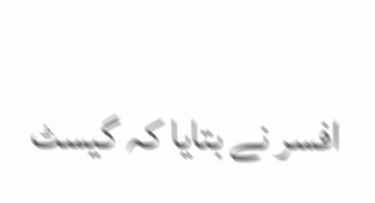افسر نے بتایا کہ گیسٹ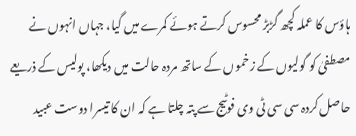ہاؤس کا عملہ کچھ گڑبڑ محسوس کرتے ہوئے کمرے میں گیا، جہاں انہوں نے مصطفیٰ کو گولیوں کے زخموں کے ساتھ مردہ حالت میں دیکھا، پولیس کے ذریعے حاصل کردہ سی سی ٹی وی فوٹیج سے پتہ چلتا ہے کہ ان کا تیسرا دوست عبید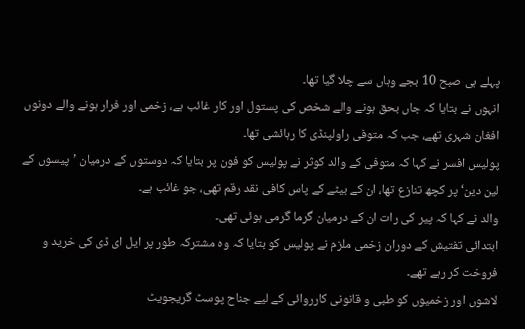پہلے ہی صبح 10 بجے وہاں سے چلا گیا تھا۔
انہوں نے بتایا کہ جاں بحق ہونے والے شخص کی پستول اور کار غائب ہے، زخمی اور فرار ہونے والے دونوں افغان شہری تھے، جب کہ متوفی راولپنڈی کا رہائشی تھا۔
پولیس افسر نے کہا کہ متوفی کے والد کوثر نے پولیس کو فون پر بتایا کہ دوستوں کے درمیان ’پیسوں کے لین دین‘ پر کچھ تنازع تھا، ان کے بیٹے کے پاس کافی نقد رقم تھی، جو غائب ہے۔
والد نے کہا کہ پیر کی رات ان کے درمیان گرما گرمی ہوئی تھی۔
ابتدائی تفتیش کے دوران زخمی ملزم نے پولیس کو بتایا کہ وہ مشترکہ طور پر ایل ای ڈی کی خرید و فروخت کر رہے تھے۔
لاشوں اور زخمیوں کو طبی و قانونی کارروائی کے لیے جناح پوسٹ گریجویٹ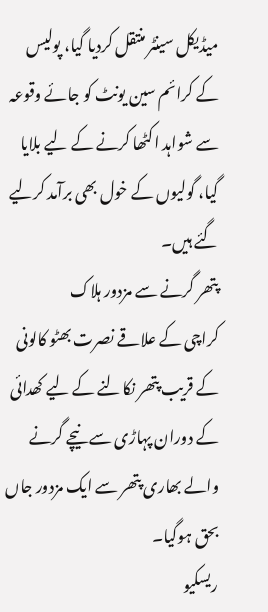میڈیکل سینٹر منتقل کردیا گیا، پولیس کے کرائم سین یونٹ کو جائے وقوعہ سے شواہد اکٹھا کرنے کے لیے بلایا گیا، گولیوں کے خول بھی برآمد کرلیے گئے ہیں۔
پتھر گرنے سے مزدور ہلاک
کراچی کے علاقے نصرت بھٹو کالونی کے قریب پتھر نکالنے کے لیے کھدائی کے دوران پہاڑی سے نیچے گرنے والے بھاری پتھر سے ایک مزدور جاں بحق ہوگیا۔
ریسکیو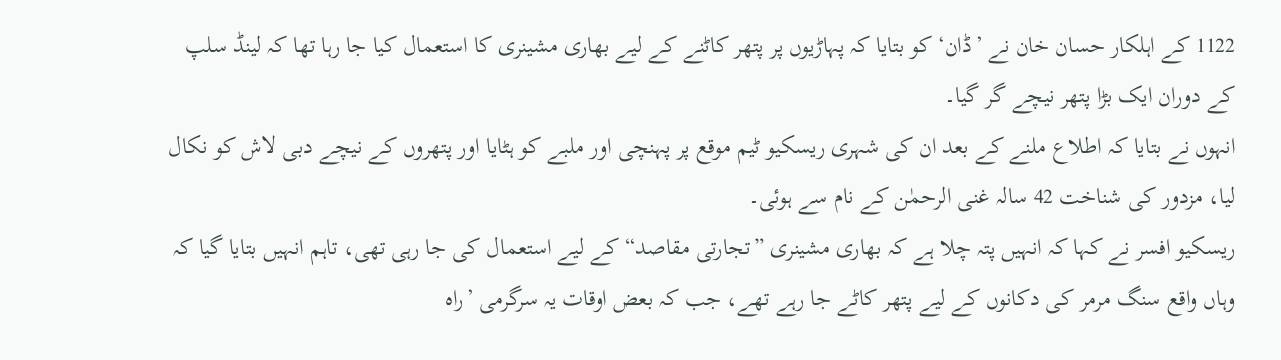1122 کے اہلکار حسان خان نے ’ڈان‘ کو بتایا کہ پہاڑیوں پر پتھر کاٹنے کے لیے بھاری مشینری کا استعمال کیا جا رہا تھا کہ لینڈ سلپ کے دوران ایک بڑا پتھر نیچے گر گیا۔
انہوں نے بتایا کہ اطلاع ملنے کے بعد ان کی شہری ریسکیو ٹیم موقع پر پہنچی اور ملبے کو ہٹایا اور پتھروں کے نیچے دبی لاش کو نکال لیا، مزدور کی شناخت 42 سالہ غنی الرحمٰن کے نام سے ہوئی۔
ریسکیو افسر نے کہا کہ انہیں پتہ چلا ہے کہ بھاری مشینری ”تجارتی مقاصد“ کے لیے استعمال کی جا رہی تھی، تاہم انہیں بتایا گیا کہ وہاں واقع سنگ مرمر کی دکانوں کے لیے پتھر کاٹے جا رہے تھے، جب کہ بعض اوقات یہ سرگرمی ’راہ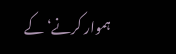ہموار کرنے‘ کے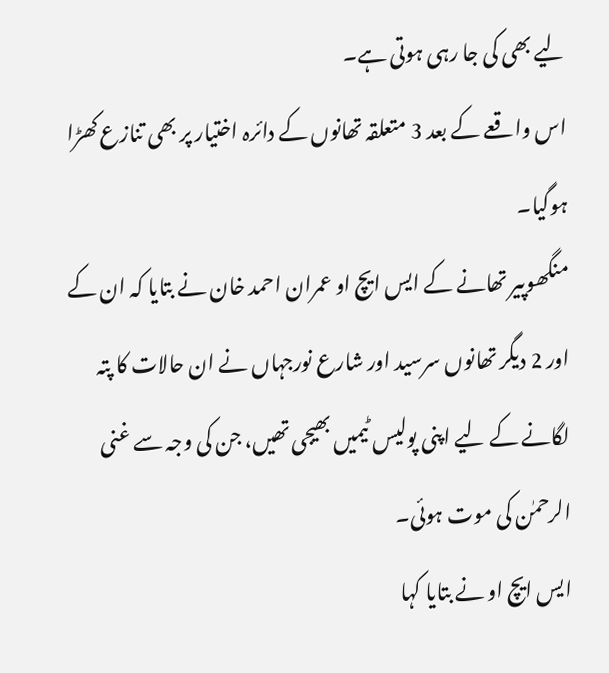لیے بھی کی جا رہی ہوتی ہے۔
اس واقعے کے بعد 3 متعلقہ تھانوں کے دائرہ اختیار پر بھی تنازع کھڑا ہوگیا۔
منگھوپیر تھانے کے ایس ایچ او عمران احمد خان نے بتایا کہ ان کے اور 2 دیگر تھانوں سرسید اور شارع نورجہاں نے ان حالات کا پتہ لگانے کے لیے اپنی پولیس ٹیمیں بھیجی تھیں، جن کی وجہ سے غنی الرحمٰن کی موت ہوئی۔
ایس ایچ او نے بتایا کہا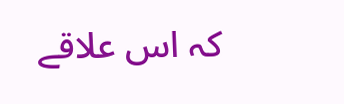کہ اس علاقے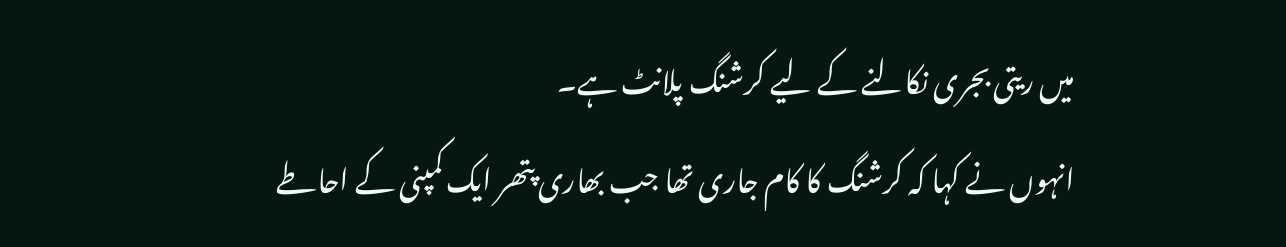میں ریتی بجری نکالنے کے لیے کرشنگ پلانٹ ہے۔
انہوں نے کہا کہ کرشنگ کا کام جاری تھا جب بھاری پتھر ایک کمپنی کے احاطے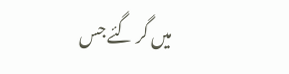میں گر گئے جس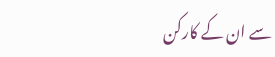سے ان کے کارکن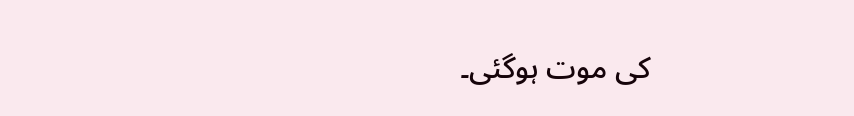کی موت ہوگئی۔